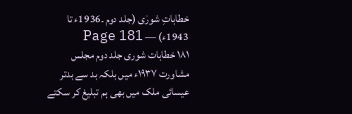خطاباتِ شورٰی (جلد دوم ۔1936ء تا 1943ء) — Page 181
۱۸۱ خطابات شوری جلد دوم مجلس مشاورت ۱۹۳۷ء میں بلکہ بد سے بدتر عیسائی ملک میں بھی ہم تبلیغ کر سکتے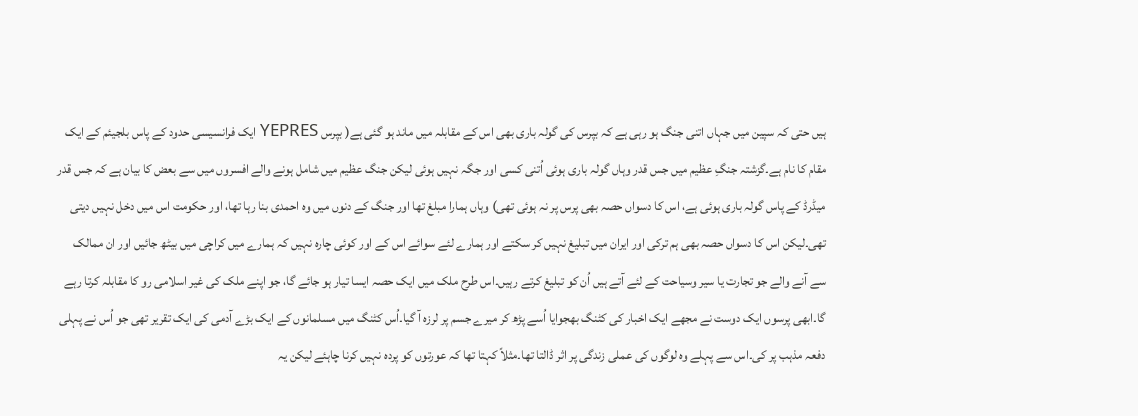ہیں حتی کہ سپین میں جہاں اتنی جنگ ہو رہی ہے کہ بپرس کی گولہ باری بھی اس کے مقابلہ میں ماند ہو گئی ہے( بپرس YEPRES ایک فرانسیسی حدود کے پاس بلجیئم کے ایک مقام کا نام ہے۔گزشتہ جنگِ عظیم میں جس قدر وہاں گولہ باری ہوئی اُتنی کسی اور جگہ نہیں ہوئی لیکن جنگ عظیم میں شامل ہونے والے افسروں میں سے بعض کا بیان ہے کہ جس قدر میڈرڈ کے پاس گولہ باری ہوئی ہے، اس کا دسواں حصہ بھی پرس پر نہ ہوئی تھی) وہاں ہمارا مبلغ تھا اور جنگ کے دنوں میں وہ احمدی بنا رہا تھا، اور حکومت اس میں دخل نہیں دیتی تھی۔لیکن اس کا دسواں حصہ بھی ہم ترکی اور ایران میں تبلیغ نہیں کر سکتے اور ہمارے لئے سوائے اس کے اور کوئی چارہ نہیں کہ ہمارے میں کراچی میں بیٹھ جائیں اور ان ممالک سے آنے والے جو تجارت یا سیر وسیاحت کے لئے آتے ہیں اُن کو تبلیغ کرتے رہیں۔اس طرح ملک میں ایک حصہ ایسا تیار ہو جائے گا، جو اپنے ملک کی غیر اسلامی رو کا مقابلہ کرتا رہے گا۔ابھی پرسوں ایک دوست نے مجھے ایک اخبار کی کٹنگ بھجوایا اُسے پڑھ کر میرے جسم پر لرزہ آ گیا۔اُس کٹنگ میں مسلمانوں کے ایک بڑے آدمی کی ایک تقریر تھی جو اُس نے پہلی دفعہ مذہب پر کی۔اس سے پہلے وہ لوگوں کی عملی زندگی پر اثر ڈالتا تھا۔مثلاً کہتا تھا کہ عورتوں کو پردہ نہیں کرنا چاہئے لیکن یہ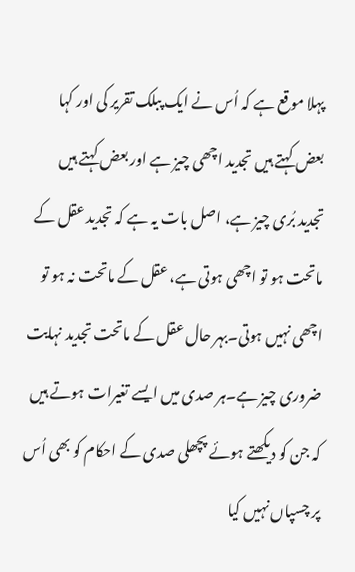پہلا موقع ہے کہ اُس نے ایک پبلک تقریر کی اور کہا بعض کہتے ہیں تجدید اچھی چیز ہے اور بعض کہتے ہیں تجدید بُری چیز ہے، اصل بات یہ ہے کہ تجدید عقل کے ماتحت ہو تو اچھی ہوتی ہے، عقل کے ماتحت نہ ہو تو اچھی نہیں ہوتی۔بہر حال عقل کے ماتحت تجدید نہایت ضروری چیز ہے۔ہر صدی میں ایسے تغیرات ہوتے ہیں کہ جن کو دیکھتے ہوئے پچھلی صدی کے احکام کو بھی اُس پر چسپاں نہیں کیا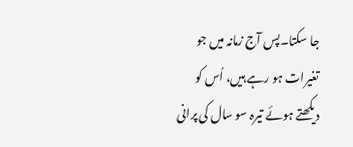جا سکتا۔پس آج زمانہ میں جو تغیرات ہو رہے ہیں، اُس کو دیکھتے ہوئے تیرہ سو سال کی پرانی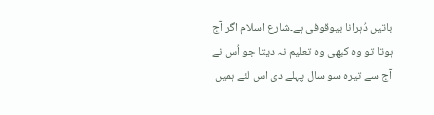باتیں دُہرانا بیوقوفی ہے۔شارع اسلام اگر آج ہوتا تو وہ کبھی وہ تعلیم نہ دیتا جو اُس نے آج سے تیرہ سو سال پہلے دی اس لئے ہمیں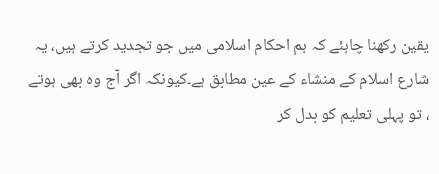یقین رکھنا چاہئے کہ ہم احکام اسلامی میں جو تجدید کرتے ہیں، یہ شارع اسلام کے منشاء کے عین مطابق ہے۔کیونکہ اگر آج وہ بھی ہوتے ، تو پہلی تعلیم کو بدل کر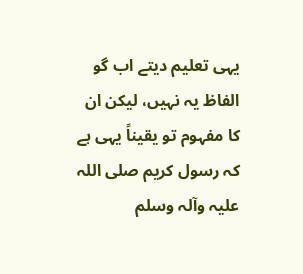یہی تعلیم دیتے اب گو الفاظ یہ نہیں، لیکن ان کا مفہوم تو یقیناً یہی ہے کہ رسول کریم صلی اللہ علیہ وآلہ وسلم